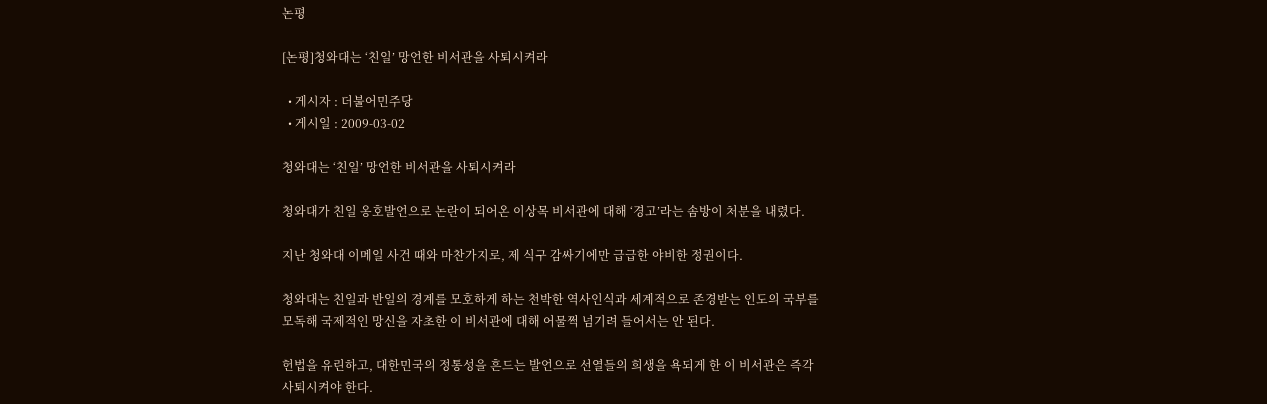논평

[논평]청와대는 ‘친일’ 망언한 비서관을 사퇴시켜라

  • 게시자 : 더불어민주당
  • 게시일 : 2009-03-02

청와대는 ‘친일’ 망언한 비서관을 사퇴시켜라

청와대가 친일 옹호발언으로 논란이 되어온 이상목 비서관에 대해 ‘경고’라는 솜방이 처분을 내렸다.

지난 청와대 이메일 사건 때와 마찬가지로, 제 식구 감싸기에만 급급한 야비한 정권이다.

청와대는 친일과 반일의 경계를 모호하게 하는 천박한 역사인식과 세계적으로 존경받는 인도의 국부를 모독해 국제적인 망신을 자초한 이 비서관에 대해 어물쩍 넘기려 들어서는 안 된다.

헌법을 유린하고, 대한민국의 정통성을 흔드는 발언으로 선열들의 희생을 욕되게 한 이 비서관은 즉각 사퇴시켜야 한다.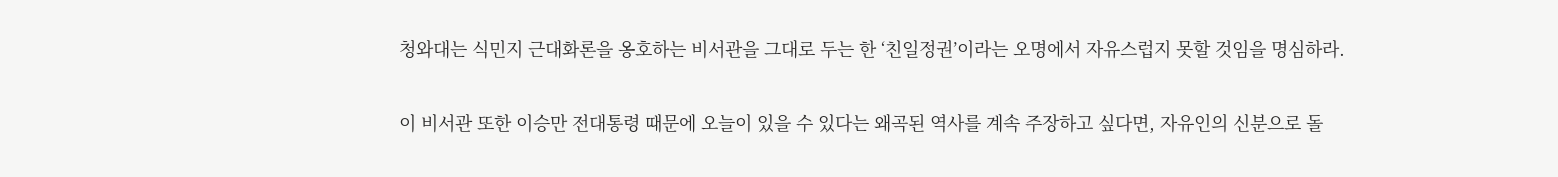청와대는 식민지 근대화론을 옹호하는 비서관을 그대로 두는 한 ‘친일정권’이라는 오명에서 자유스럽지 못할 것임을 명심하라.

이 비서관 또한 이승만 전대통령 때문에 오늘이 있을 수 있다는 왜곡된 역사를 계속 주장하고 싶다면, 자유인의 신분으로 돌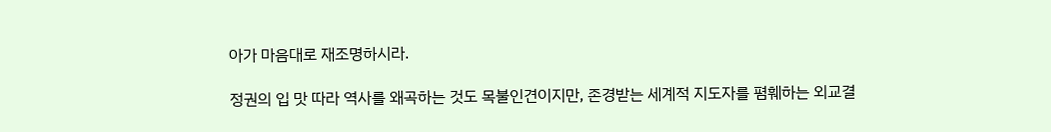아가 마음대로 재조명하시라.

정권의 입 맛 따라 역사를 왜곡하는 것도 목불인견이지만, 존경받는 세계적 지도자를 폄훼하는 외교결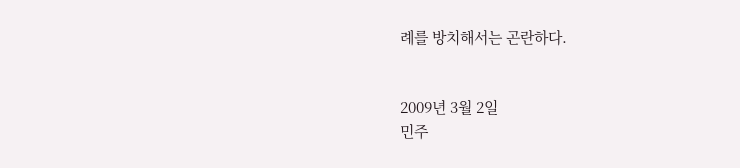례를 방치해서는 곤란하다.


2009년 3월 2일
민주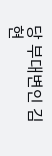당 부대변인 김현